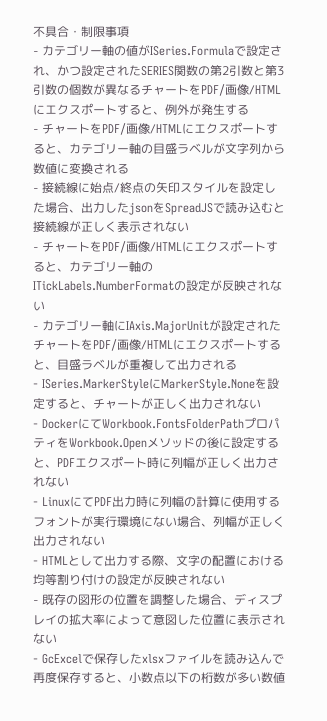不具合・制限事項
- カテゴリー軸の値がISeries.Formulaで設定され、かつ設定されたSERIES関数の第2引数と第3引数の個数が異なるチャートをPDF/画像/HTMLにエクスポートすると、例外が発生する
- チャートをPDF/画像/HTMLにエクスポートすると、カテゴリー軸の目盛ラベルが文字列から数値に変換される
- 接続線に始点/終点の矢印スタイルを設定した場合、出力したjsonをSpreadJSで読み込むと接続線が正しく表示されない
- チャートをPDF/画像/HTMLにエクスポートすると、カテゴリー軸のITickLabels.NumberFormatの設定が反映されない
- カテゴリー軸にIAxis.MajorUnitが設定されたチャートをPDF/画像/HTMLにエクスポートすると、目盛ラベルが重複して出力される
- ISeries.MarkerStyleにMarkerStyle.Noneを設定すると、チャートが正しく出力されない
- DockerにてWorkbook.FontsFolderPathプロパティをWorkbook.Openメソッドの後に設定すると、PDFエクスポート時に列幅が正しく出力されない
- LinuxにてPDF出力時に列幅の計算に使用するフォントが実行環境にない場合、列幅が正しく出力されない
- HTMLとして出力する際、文字の配置における均等割り付けの設定が反映されない
- 既存の図形の位置を調整した場合、ディスプレイの拡大率によって意図した位置に表示されない
- GcExcelで保存したxlsxファイルを読み込んで再度保存すると、小数点以下の桁数が多い数値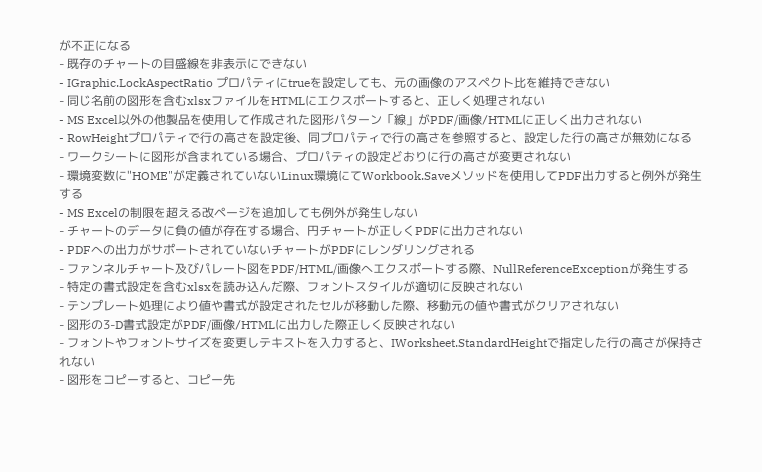が不正になる
- 既存のチャートの目盛線を非表示にできない
- IGraphic.LockAspectRatio プロパティにtrueを設定しても、元の画像のアスペクト比を維持できない
- 同じ名前の図形を含むxlsxファイルをHTMLにエクスポートすると、正しく処理されない
- MS Excel以外の他製品を使用して作成された図形パターン「線」がPDF/画像/HTMLに正しく出力されない
- RowHeightプロパティで行の高さを設定後、同プロパティで行の高さを参照すると、設定した行の高さが無効になる
- ワークシートに図形が含まれている場合、プロパティの設定どおりに行の高さが変更されない
- 環境変数に"HOME"が定義されていないLinux環境にてWorkbook.Saveメソッドを使用してPDF出力すると例外が発生する
- MS Excelの制限を超える改ページを追加しても例外が発生しない
- チャートのデータに負の値が存在する場合、円チャートが正しくPDFに出力されない
- PDFへの出力がサポートされていないチャートがPDFにレンダリングされる
- ファンネルチャート及びパレート図をPDF/HTML/画像へエクスポートする際、NullReferenceExceptionが発生する
- 特定の書式設定を含むxlsxを読み込んだ際、フォントスタイルが適切に反映されない
- テンプレート処理により値や書式が設定されたセルが移動した際、移動元の値や書式がクリアされない
- 図形の3-D書式設定がPDF/画像/HTMLに出力した際正しく反映されない
- フォントやフォントサイズを変更しテキストを入力すると、IWorksheet.StandardHeightで指定した行の高さが保持されない
- 図形をコピーすると、コピー先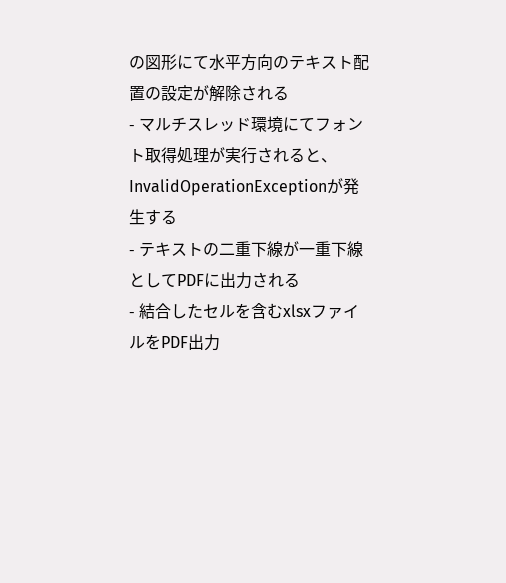の図形にて水平方向のテキスト配置の設定が解除される
- マルチスレッド環境にてフォント取得処理が実行されると、InvalidOperationExceptionが発生する
- テキストの二重下線が一重下線としてPDFに出力される
- 結合したセルを含むxlsxファイルをPDF出力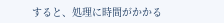すると、処理に時間がかかる